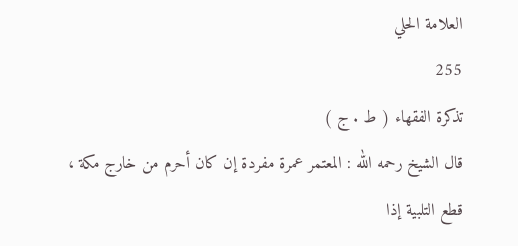العلامة الحلي
255
تذكرة الفقهاء ( ط . ج )
قال الشيخ رحمه الله : المعتمر عمرة مفردة إن كان أحرم من خارج مكة ، قطع التلبية إذا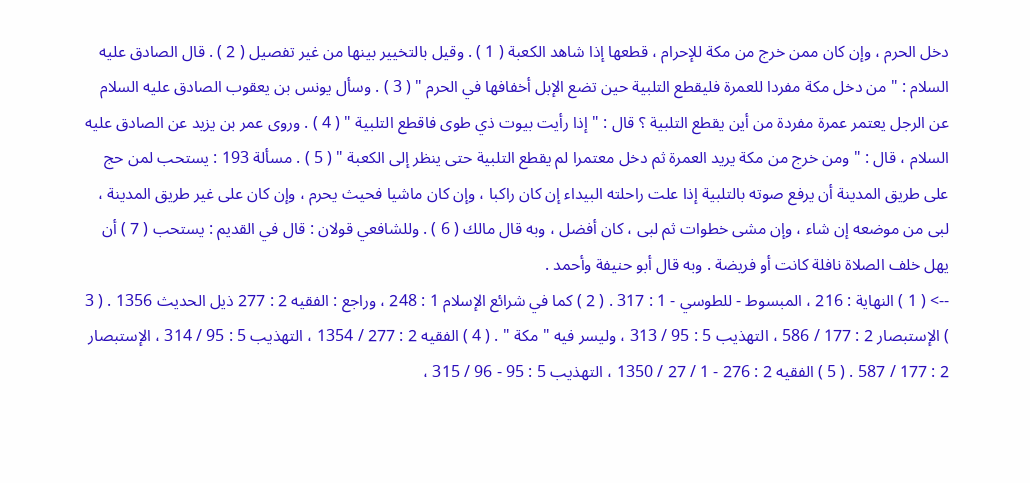دخل الحرم ، وإن كان ممن خرج من مكة للإحرام ، قطعها إذا شاهد الكعبة ( 1 ) . وقيل بالتخيير بينها من غير تفصيل ( 2 ) . قال الصادق عليه السلام : " من دخل مكة مفردا للعمرة فليقطع التلبية حين تضع الإبل أخفافها في الحرم " ( 3 ) . وسأل يونس بن يعقوب الصادق عليه السلام عن الرجل يعتمر عمرة مفردة من أين يقطع التلبية ؟ قال : " إذا رأيت بيوت ذي طوى فاقطع التلبية " ( 4 ) . وروى عمر بن يزيد عن الصادق عليه السلام ، قال : " ومن خرج من مكة يريد العمرة ثم دخل معتمرا لم يقطع التلبية حتى ينظر إلى الكعبة " ( 5 ) . مسألة 193 : يستحب لمن حج على طريق المدينة أن يرفع صوته بالتلبية إذا علت راحلته البيداء إن كان راكبا ، وإن كان ماشيا فحيث يحرم ، وإن كان على غير طريق المدينة ، لبى من موضعه إن شاء ، وإن مشى خطوات ثم لبى ، كان أفضل ، وبه قال مالك ( 6 ) . وللشافعي قولان : قال في القديم : يستحب ( 7 ) أن يهل خلف الصلاة نافلة كانت أو فريضة . وبه قال أبو حنيفة وأحمد .
--> ( 1 ) النهاية : 216 ، المبسوط - للطوسي - 1 : 317 . ( 2 ) كما في شرائع الإسلام 1 : 248 ، وراجع : الفقيه 2 : 277 ذيل الحديث 1356 . ( 3 ) الإستبصار 2 : 177 / 586 ، التهذيب 5 : 95 / 313 ، وليسر فيه " مكة " . ( 4 ) الفقيه 2 : 277 / 1354 ، التهذيب 5 : 95 / 314 ، الإستبصار 2 : 177 / 587 . ( 5 ) الفقيه 2 : 276 - 1 / 27 / 1350 ، التهذيب 5 : 95 - 96 / 315 ،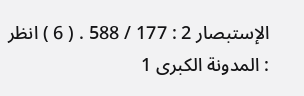الإستبصار 2 : 177 / 588 . ( 6 ) انظر : المدونة الكبرى 1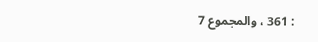: 361 ، والمجموع 7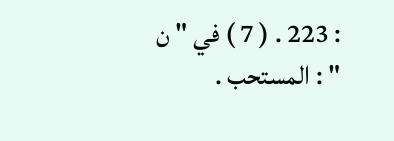: 223 . ( 7 ) في " ن " : المستحب .